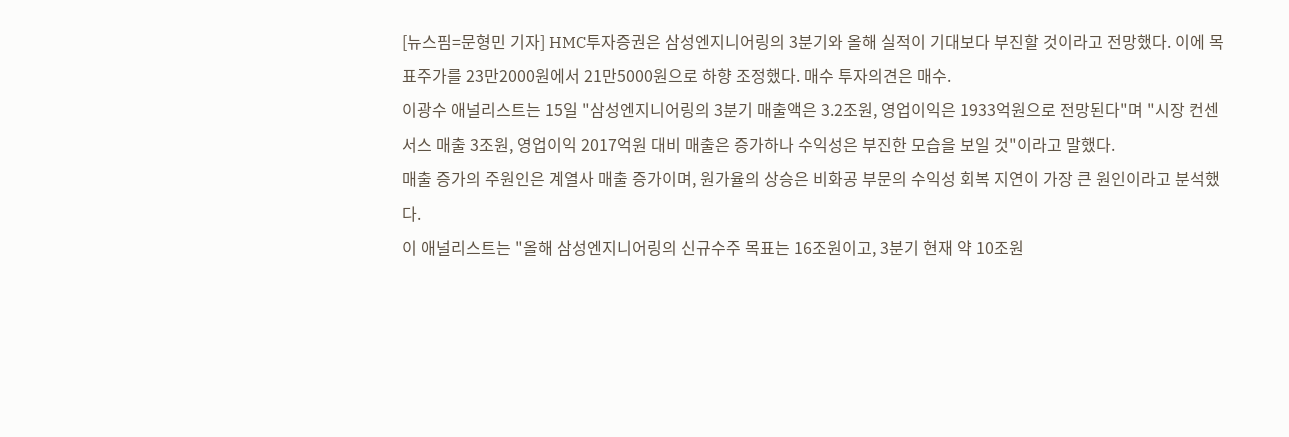[뉴스핌=문형민 기자] HMC투자증권은 삼성엔지니어링의 3분기와 올해 실적이 기대보다 부진할 것이라고 전망했다. 이에 목표주가를 23만2000원에서 21만5000원으로 하향 조정했다. 매수 투자의견은 매수.
이광수 애널리스트는 15일 "삼성엔지니어링의 3분기 매출액은 3.2조원, 영업이익은 1933억원으로 전망된다"며 "시장 컨센서스 매출 3조원, 영업이익 2017억원 대비 매출은 증가하나 수익성은 부진한 모습을 보일 것"이라고 말했다.
매출 증가의 주원인은 계열사 매출 증가이며, 원가율의 상승은 비화공 부문의 수익성 회복 지연이 가장 큰 원인이라고 분석했다.
이 애널리스트는 "올해 삼성엔지니어링의 신규수주 목표는 16조원이고, 3분기 현재 약 10조원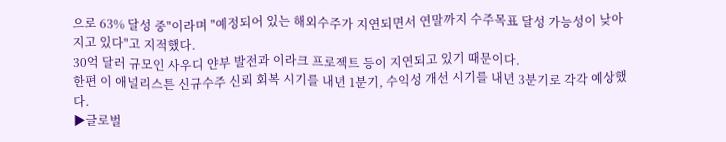으로 63% 달성 중"이라며 "예정되어 있는 해외수주가 지연되면서 연말까지 수주목표 달성 가능성이 낮아지고 있다"고 지적했다.
30억 달러 규모인 사우디 얀부 발전과 이라크 프로젝트 등이 지연되고 있기 때문이다.
한편 이 애널리스튼 신규수주 신뢰 회복 시기를 내년 1분기, 수익성 개선 시기를 내년 3분기로 각각 예상했다.
▶글로벌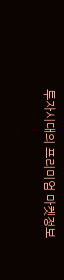투자시대의 프리미엄 마켓정보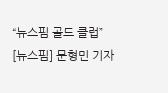“뉴스핌 골드 클럽”
[뉴스핌] 문형민 기자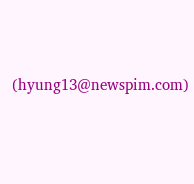(hyung13@newspim.com)